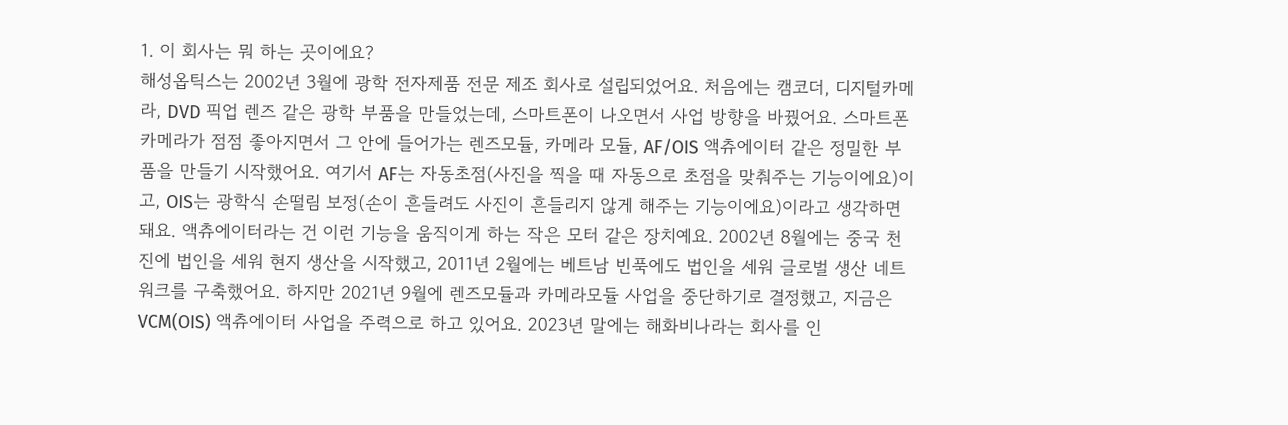1. 이 회사는 뭐 하는 곳이에요?
해성옵틱스는 2002년 3월에 광학 전자제품 전문 제조 회사로 설립되었어요. 처음에는 캠코더, 디지털카메라, DVD 픽업 렌즈 같은 광학 부품을 만들었는데, 스마트폰이 나오면서 사업 방향을 바꿨어요. 스마트폰 카메라가 점점 좋아지면서 그 안에 들어가는 렌즈모듈, 카메라 모듈, AF/OIS 액츄에이터 같은 정밀한 부품을 만들기 시작했어요. 여기서 AF는 자동초점(사진을 찍을 때 자동으로 초점을 맞춰주는 기능이에요)이고, OIS는 광학식 손떨림 보정(손이 흔들려도 사진이 흔들리지 않게 해주는 기능이에요)이라고 생각하면 돼요. 액츄에이터라는 건 이런 기능을 움직이게 하는 작은 모터 같은 장치예요. 2002년 8월에는 중국 천진에 법인을 세워 현지 생산을 시작했고, 2011년 2월에는 베트남 빈푹에도 법인을 세워 글로벌 생산 네트워크를 구축했어요. 하지만 2021년 9월에 렌즈모듈과 카메라모듈 사업을 중단하기로 결정했고, 지금은 VCM(OIS) 액츄에이터 사업을 주력으로 하고 있어요. 2023년 말에는 해화비나라는 회사를 인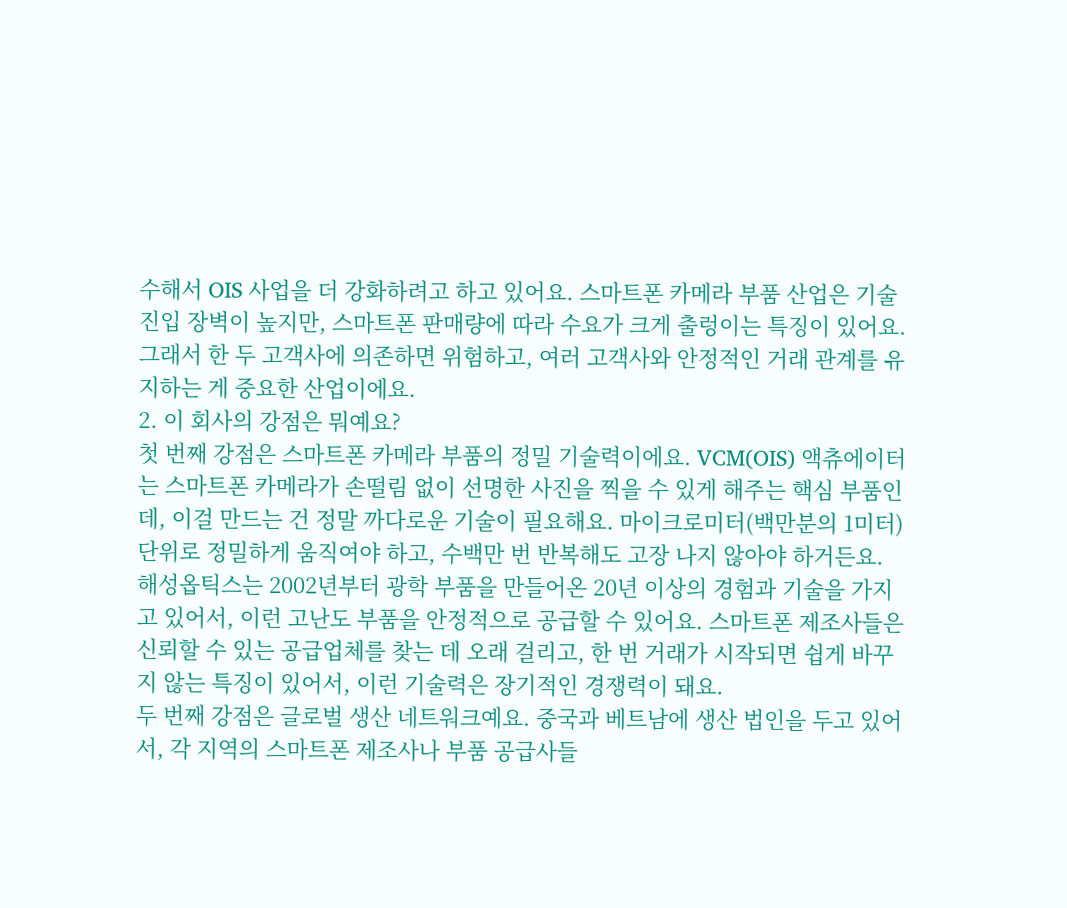수해서 OIS 사업을 더 강화하려고 하고 있어요. 스마트폰 카메라 부품 산업은 기술 진입 장벽이 높지만, 스마트폰 판매량에 따라 수요가 크게 출렁이는 특징이 있어요. 그래서 한 두 고객사에 의존하면 위험하고, 여러 고객사와 안정적인 거래 관계를 유지하는 게 중요한 산업이에요.
2. 이 회사의 강점은 뭐예요?
첫 번째 강점은 스마트폰 카메라 부품의 정밀 기술력이에요. VCM(OIS) 액츄에이터는 스마트폰 카메라가 손떨림 없이 선명한 사진을 찍을 수 있게 해주는 핵심 부품인데, 이걸 만드는 건 정말 까다로운 기술이 필요해요. 마이크로미터(백만분의 1미터) 단위로 정밀하게 움직여야 하고, 수백만 번 반복해도 고장 나지 않아야 하거든요. 해성옵틱스는 2002년부터 광학 부품을 만들어온 20년 이상의 경험과 기술을 가지고 있어서, 이런 고난도 부품을 안정적으로 공급할 수 있어요. 스마트폰 제조사들은 신뢰할 수 있는 공급업체를 찾는 데 오래 걸리고, 한 번 거래가 시작되면 쉽게 바꾸지 않는 특징이 있어서, 이런 기술력은 장기적인 경쟁력이 돼요.
두 번째 강점은 글로벌 생산 네트워크예요. 중국과 베트남에 생산 법인을 두고 있어서, 각 지역의 스마트폰 제조사나 부품 공급사들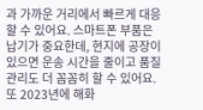과 가까운 거리에서 빠르게 대응할 수 있어요. 스마트폰 부품은 납기가 중요한데, 현지에 공장이 있으면 운송 시간을 줄이고 품질 관리도 더 꼼꼼히 할 수 있어요. 또 2023년에 해화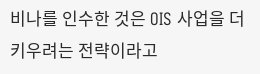비나를 인수한 것은 OIS 사업을 더 키우려는 전략이라고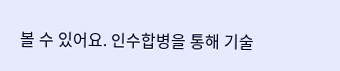볼 수 있어요. 인수합병을 통해 기술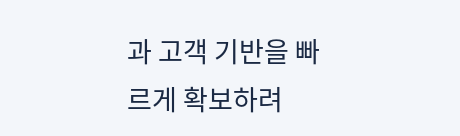과 고객 기반을 빠르게 확보하려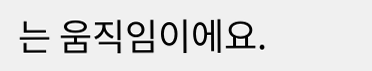는 움직임이에요.